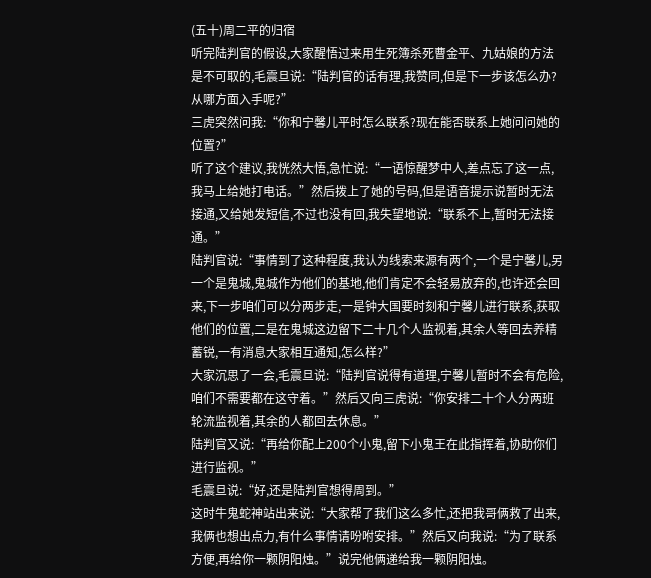(五十)周二平的归宿
听完陆判官的假设,大家醒悟过来用生死簿杀死曹金平、九姑娘的方法是不可取的,毛震旦说:“陆判官的话有理,我赞同,但是下一步该怎么办?从哪方面入手呢?”
三虎突然问我:“你和宁馨儿平时怎么联系?现在能否联系上她问问她的位置?”
听了这个建议,我恍然大悟,急忙说:“一语惊醒梦中人,差点忘了这一点,我马上给她打电话。”然后拨上了她的号码,但是语音提示说暂时无法接通,又给她发短信,不过也没有回,我失望地说:“联系不上,暂时无法接通。”
陆判官说:“事情到了这种程度,我认为线索来源有两个,一个是宁馨儿,另一个是鬼城,鬼城作为他们的基地,他们肯定不会轻易放弃的,也许还会回来,下一步咱们可以分两步走,一是钟大国要时刻和宁馨儿进行联系,获取他们的位置,二是在鬼城这边留下二十几个人监视着,其余人等回去养精蓄锐,一有消息大家相互通知,怎么样?”
大家沉思了一会,毛震旦说:“陆判官说得有道理,宁馨儿暂时不会有危险,咱们不需要都在这守着。”然后又向三虎说:“你安排二十个人分两班轮流监视着,其余的人都回去休息。”
陆判官又说:“再给你配上200个小鬼,留下小鬼王在此指挥着,协助你们进行监视。”
毛震旦说:“好,还是陆判官想得周到。”
这时牛鬼蛇神站出来说:“大家帮了我们这么多忙,还把我哥俩救了出来,我俩也想出点力,有什么事情请吩咐安排。”然后又向我说:“为了联系方便,再给你一颗阴阳烛。”说完他俩递给我一颗阴阳烛。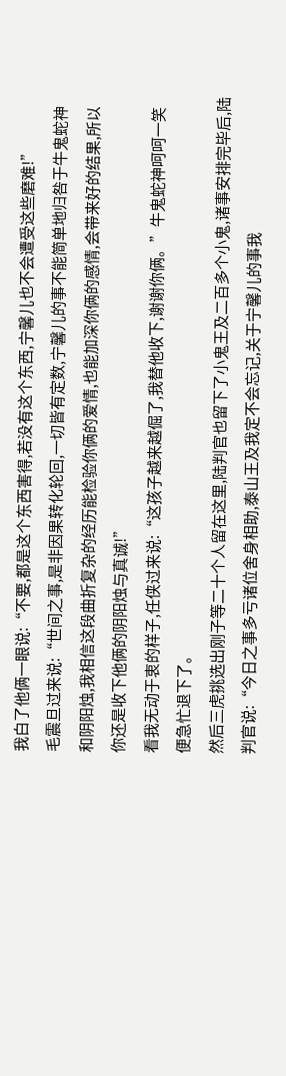我白了他俩一眼说:“不要,都是这个东西害得,若没有这个东西,宁馨儿也不会遭受这些磨难!”
毛震旦过来说:“世间之事,是非因果转化轮回,一切皆有定数,宁馨儿的事不能简单地归咎于牛鬼蛇神和阴阳烛,我相信这段曲折复杂的经历能检验你俩的爱情,也能加深你俩的感情,会带来好的结果,所以你还是收下他俩的阴阳烛与真诚!”
看我无动于衷的样子,任侠过来说:“这孩子越来越倔了,我替他收下,谢谢你俩。”牛鬼蛇神呵呵一笑便急忙退下了。
然后三虎挑选出刚子等二十个人留在这里,陆判官也留下了小鬼王及二百多个小鬼,诸事安排完毕后,陆判官说:“今日之事多亏诸位舍身相助,泰山王及我定不会忘记,关于宁馨儿的事我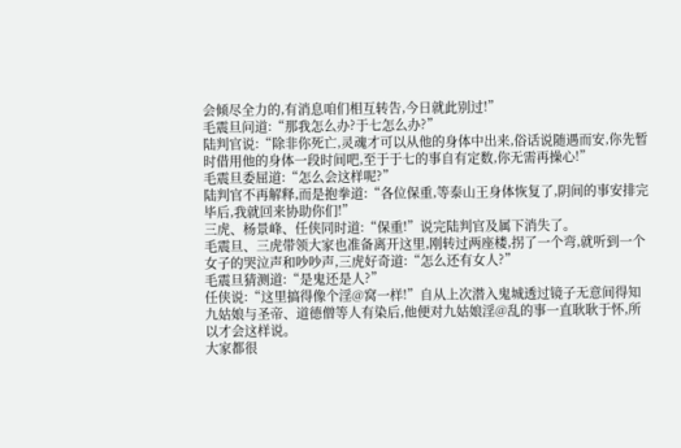会倾尽全力的,有消息咱们相互转告,今日就此别过!”
毛震旦问道:“那我怎么办?于七怎么办?”
陆判官说:“除非你死亡,灵魂才可以从他的身体中出来,俗话说随遇而安,你先暂时借用他的身体一段时间吧,至于于七的事自有定数,你无需再操心!”
毛震旦委屈道:“怎么会这样呢?”
陆判官不再解释,而是抱拳道:“各位保重,等泰山王身体恢复了,阴间的事安排完毕后,我就回来协助你们!”
三虎、杨景峰、任侠同时道:“保重!”说完陆判官及属下消失了。
毛震旦、三虎带领大家也准备离开这里,刚转过两座楼,拐了一个弯,就听到一个女子的哭泣声和吵吵声,三虎好奇道:“怎么还有女人?”
毛震旦猜测道:“是鬼还是人?”
任侠说:“这里搞得像个淫@窝一样!”自从上次潜入鬼城透过镜子无意间得知九姑娘与圣帝、道德僧等人有染后,他便对九姑娘淫@乱的事一直耿耿于怀,所以才会这样说。
大家都很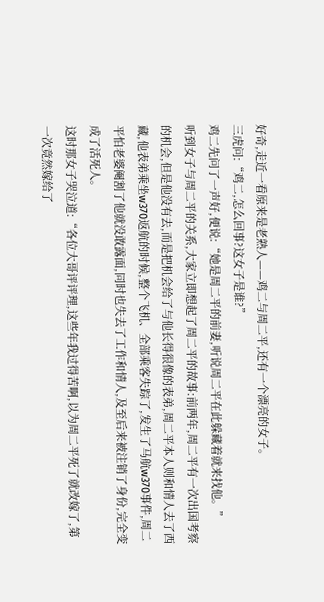好奇,走近一看原来是老熟人——鸡二与周二平,还有一个漂亮的女子。
三虎问:“鸡二,怎么回事?这女子是谁?”
鸡二先问了一声好,便说:“她是周二平的前妻,听说周二平在此躲藏着就来找他。”
听到女子与周二平的关系,大家立即想起了周二平的故事:前两年,周二平有一次出国考察的机会,但是他没有去,而是把机会给了与他长得很像的表弟,周二平本人则和情人去了西藏,他表弟乘坐w370返航的时候,整个飞机、全部乘客失踪了,发生了马航w370事件,周二平怕老婆阉割了他就没敢露面,同时也失去了工作和情人,及至后来被注销了身份,完全变成了活死人。
这时那女子哭泣道:“各位大哥评评理,这些年我过得苦啊,以为周二平死了就改嫁了,第一次竟然嫁给了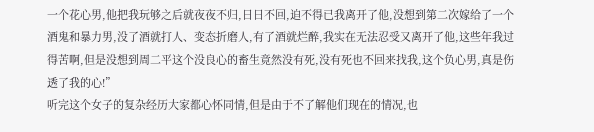一个花心男,他把我玩够之后就夜夜不归,日日不回,迫不得已我离开了他,没想到第二次嫁给了一个酒鬼和暴力男,没了酒就打人、变态折磨人,有了酒就烂醉,我实在无法忍受又离开了他,这些年我过得苦啊,但是没想到周二平这个没良心的畜生竟然没有死,没有死也不回来找我,这个负心男,真是伤透了我的心!”
听完这个女子的复杂经历大家都心怀同情,但是由于不了解他们现在的情况,也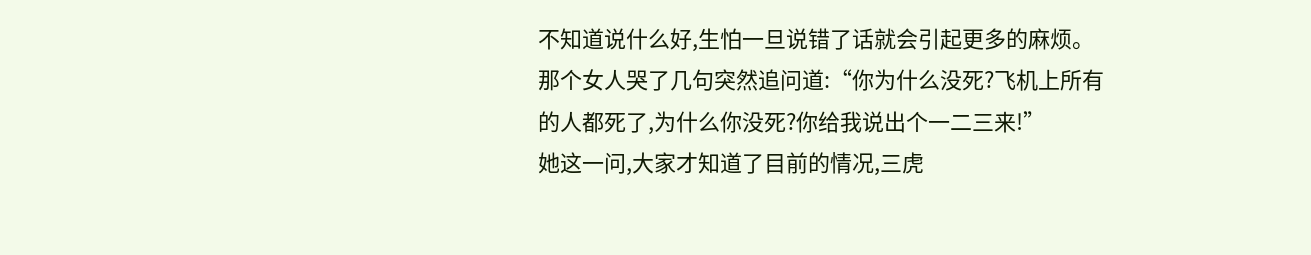不知道说什么好,生怕一旦说错了话就会引起更多的麻烦。
那个女人哭了几句突然追问道:“你为什么没死?飞机上所有的人都死了,为什么你没死?你给我说出个一二三来!”
她这一问,大家才知道了目前的情况,三虎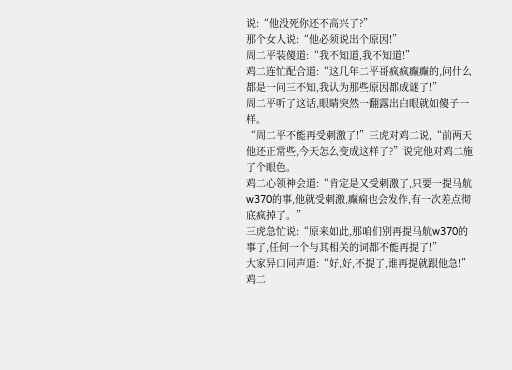说:“他没死你还不高兴了?”
那个女人说:“他必须说出个原因!”
周二平装傻道:“我不知道,我不知道!”
鸡二连忙配合道:“这几年二平哥疯疯癫癫的,问什么都是一问三不知,我认为那些原因都成谜了!”
周二平听了这话,眼睛突然一翻露出白眼就如傻子一样。
“周二平不能再受刺激了!”三虎对鸡二说,“前两天他还正常些,今天怎么变成这样了?”说完他对鸡二施了个眼色。
鸡二心领神会道:“肯定是又受刺激了,只要一提马航w370的事,他就受刺激,癫痫也会发作,有一次差点彻底疯掉了。”
三虎急忙说:“原来如此,那咱们别再提马航w370的事了,任何一个与其相关的词都不能再提了!”
大家异口同声道:“好,好,不提了,谁再提就跟他急!”
鸡二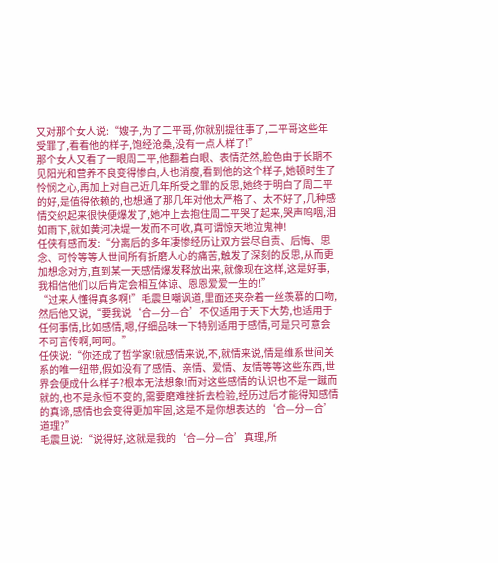又对那个女人说:“嫂子,为了二平哥,你就别提往事了,二平哥这些年受罪了,看看他的样子,饱经沧桑,没有一点人样了!”
那个女人又看了一眼周二平,他翻着白眼、表情茫然,脸色由于长期不见阳光和营养不良变得惨白,人也消瘦,看到他的这个样子,她顿时生了怜悯之心,再加上对自己近几年所受之罪的反思,她终于明白了周二平的好,是值得依赖的,也想通了那几年对他太严格了、太不好了,几种感情交织起来很快便爆发了,她冲上去抱住周二平哭了起来,哭声呜咽,泪如雨下,就如黄河决堤一发而不可收,真可谓惊天地泣鬼神!
任侠有感而发:“分离后的多年凄惨经历让双方尝尽自责、后悔、思念、可怜等等人世间所有折磨人心的痛苦,触发了深刻的反思,从而更加想念对方,直到某一天感情爆发释放出来,就像现在这样,这是好事,我相信他们以后肯定会相互体谅、恩恩爱爱一生的!”
“过来人懂得真多啊!”毛震旦嘲讽道,里面还夹杂着一丝羡慕的口吻,然后他又说,“要我说‘合—分—合’不仅适用于天下大势,也适用于任何事情,比如感情,嗯,仔细品味一下特别适用于感情,可是只可意会不可言传啊,呵呵。”
任侠说:“你还成了哲学家!就感情来说,不,就情来说,情是维系世间关系的唯一纽带,假如没有了感情、亲情、爱情、友情等等这些东西,世界会便成什么样子?根本无法想象!而对这些感情的认识也不是一蹴而就的,也不是永恒不变的,需要磨难挫折去检验,经历过后才能得知感情的真谛,感情也会变得更加牢固,这是不是你想表达的‘合—分—合’道理?”
毛震旦说:“说得好,这就是我的‘合—分—合’真理,所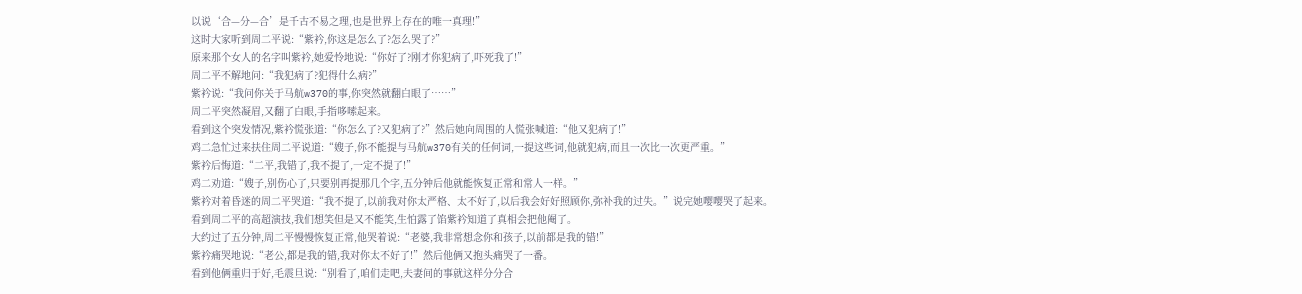以说‘合—分—合’是千古不易之理,也是世界上存在的唯一真理!”
这时大家听到周二平说:“紫衿,你这是怎么了?怎么哭了?”
原来那个女人的名字叫紫衿,她爱怜地说:“你好了?刚才你犯病了,吓死我了!”
周二平不解地问:“我犯病了?犯得什么病?”
紫衿说:“我问你关于马航w370的事,你突然就翻白眼了……”
周二平突然凝眉,又翻了白眼,手指哆嗦起来。
看到这个突发情况,紫衿慌张道:“你怎么了?又犯病了?”然后她向周围的人慌张喊道:“他又犯病了!”
鸡二急忙过来扶住周二平说道:“嫂子,你不能提与马航w370有关的任何词,一提这些词,他就犯病,而且一次比一次更严重。”
紫衿后悔道:“二平,我错了,我不提了,一定不提了!”
鸡二劝道:“嫂子,别伤心了,只要别再提那几个字,五分钟后他就能恢复正常和常人一样。”
紫衿对着昏迷的周二平哭道:“我不提了,以前我对你太严格、太不好了,以后我会好好照顾你,弥补我的过失。”说完她嘤嘤哭了起来。
看到周二平的高超演技,我们想笑但是又不能笑,生怕露了馅紫衿知道了真相会把他阉了。
大约过了五分钟,周二平慢慢恢复正常,他哭着说:“老婆,我非常想念你和孩子,以前都是我的错!”
紫衿痛哭地说:“老公,都是我的错,我对你太不好了!”然后他俩又抱头痛哭了一番。
看到他俩重归于好,毛震旦说:“别看了,咱们走吧,夫妻间的事就这样分分合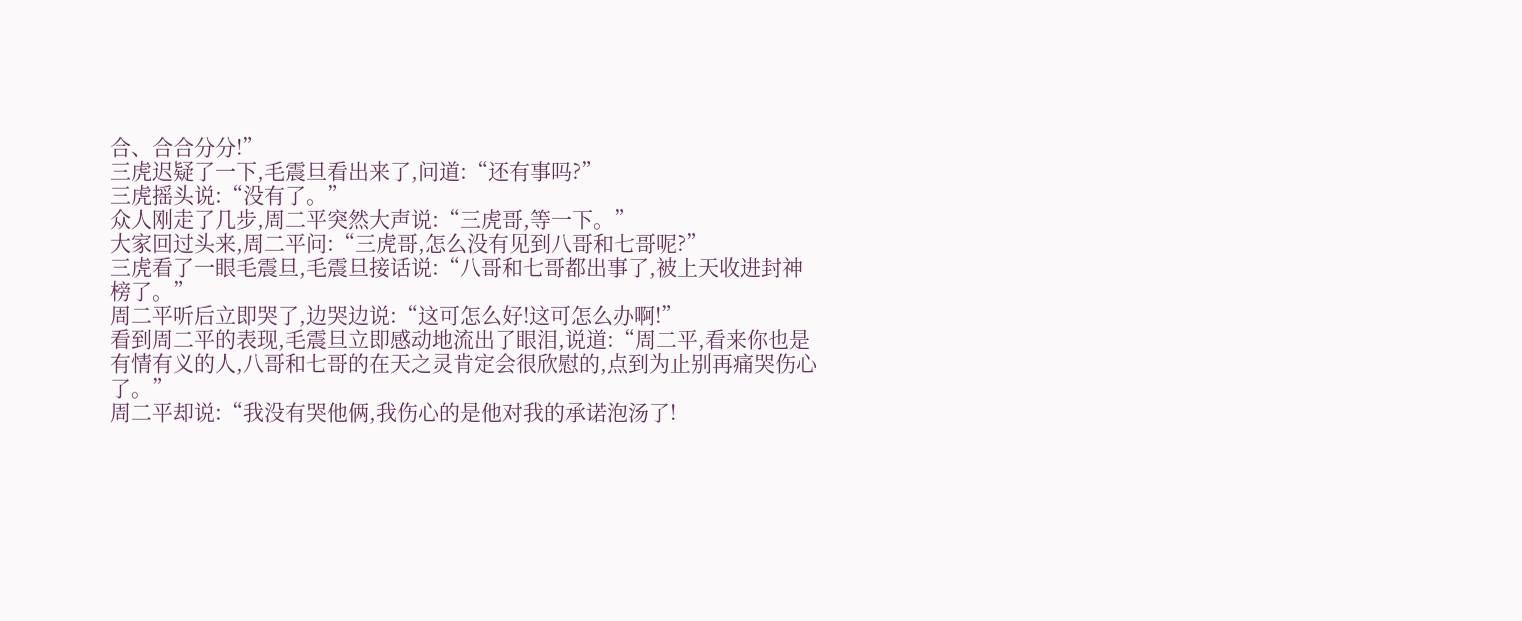合、合合分分!”
三虎迟疑了一下,毛震旦看出来了,问道:“还有事吗?”
三虎摇头说:“没有了。”
众人刚走了几步,周二平突然大声说:“三虎哥,等一下。”
大家回过头来,周二平问:“三虎哥,怎么没有见到八哥和七哥呢?”
三虎看了一眼毛震旦,毛震旦接话说:“八哥和七哥都出事了,被上天收进封神榜了。”
周二平听后立即哭了,边哭边说:“这可怎么好!这可怎么办啊!”
看到周二平的表现,毛震旦立即感动地流出了眼泪,说道:“周二平,看来你也是有情有义的人,八哥和七哥的在天之灵肯定会很欣慰的,点到为止别再痛哭伤心了。”
周二平却说:“我没有哭他俩,我伤心的是他对我的承诺泡汤了!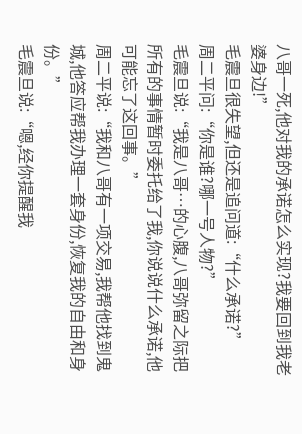八哥一死,他对我的承诺怎么实现?我要回到我老婆身边!”
毛震旦很失望,但还是追问道:“什么承诺?”
周二平问:“你是谁?哪一号人物?”
毛震旦说:“我是八哥…的心腹,八哥弥留之际把所有的事情暂时委托给了我,你说说什么承诺,他可能忘了这回事。”
周二平说:“我和八哥有一项交易,我帮他找到鬼城,他答应帮我办理一套身份,恢复我的自由和身份。”
毛震旦说:“嗯,经你提醒我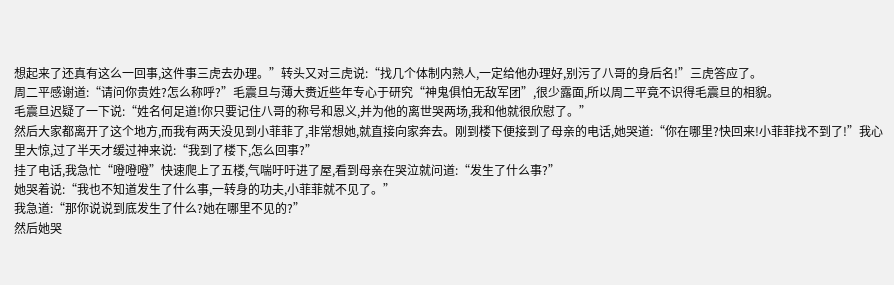想起来了还真有这么一回事,这件事三虎去办理。”转头又对三虎说:“找几个体制内熟人,一定给他办理好,别污了八哥的身后名!”三虎答应了。
周二平感谢道:“请问你贵姓?怎么称呼?”毛震旦与薄大赉近些年专心于研究“神鬼俱怕无敌军团”,很少露面,所以周二平竟不识得毛震旦的相貌。
毛震旦迟疑了一下说:“姓名何足道!你只要记住八哥的称号和恩义,并为他的离世哭两场,我和他就很欣慰了。”
然后大家都离开了这个地方,而我有两天没见到小菲菲了,非常想她,就直接向家奔去。刚到楼下便接到了母亲的电话,她哭道:“你在哪里?快回来!小菲菲找不到了!”我心里大惊,过了半天才缓过神来说:“我到了楼下,怎么回事?”
挂了电话,我急忙“噔噔噔”快速爬上了五楼,气喘吁吁进了屋,看到母亲在哭泣就问道:“发生了什么事?”
她哭着说:“我也不知道发生了什么事,一转身的功夫,小菲菲就不见了。”
我急道:“那你说说到底发生了什么?她在哪里不见的?”
然后她哭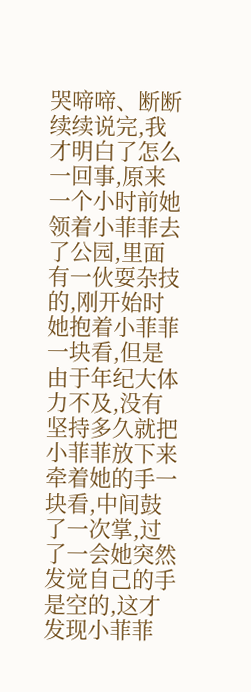哭啼啼、断断续续说完,我才明白了怎么一回事,原来一个小时前她领着小菲菲去了公园,里面有一伙耍杂技的,刚开始时她抱着小菲菲一块看,但是由于年纪大体力不及,没有坚持多久就把小菲菲放下来牵着她的手一块看,中间鼓了一次掌,过了一会她突然发觉自己的手是空的,这才发现小菲菲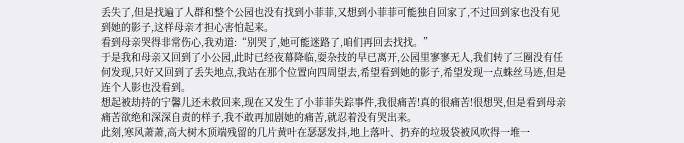丢失了,但是找遍了人群和整个公园也没有找到小菲菲,又想到小菲菲可能独自回家了,不过回到家也没有见到她的影子,这样母亲才担心害怕起来。
看到母亲哭得非常伤心,我劝道:“别哭了,她可能迷路了,咱们再回去找找。”
于是我和母亲又回到了小公园,此时已经夜幕降临,耍杂技的早已离开,公园里寥寥无人,我们转了三圈没有任何发现,只好又回到了丢失地点,我站在那个位置向四周望去,希望看到她的影子,希望发现一点蛛丝马迹,但是连个人影也没看到。
想起被劫持的宁馨儿还未救回来,现在又发生了小菲菲失踪事件,我很痛苦!真的很痛苦!很想哭,但是看到母亲痛苦欲绝和深深自责的样子,我不敢再加剧她的痛苦,就忍着没有哭出来。
此刻,寒风萧萧,高大树木顶端残留的几片黄叶在瑟瑟发抖,地上落叶、扔弃的垃圾袋被风吹得一堆一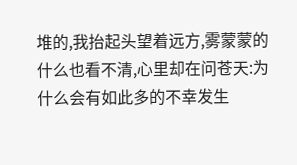堆的,我抬起头望着远方,雾蒙蒙的什么也看不清,心里却在问苍天:为什么会有如此多的不幸发生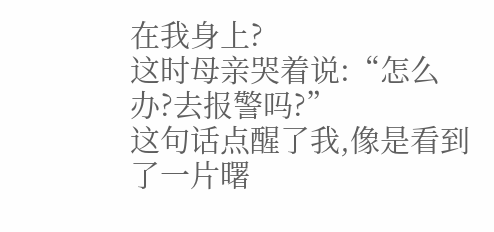在我身上?
这时母亲哭着说:“怎么办?去报警吗?”
这句话点醒了我,像是看到了一片曙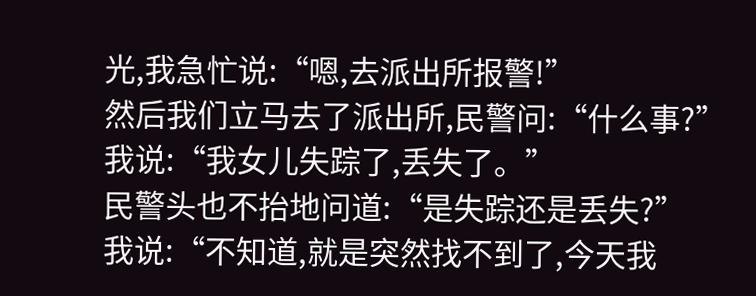光,我急忙说:“嗯,去派出所报警!”
然后我们立马去了派出所,民警问:“什么事?”
我说:“我女儿失踪了,丢失了。”
民警头也不抬地问道:“是失踪还是丢失?”
我说:“不知道,就是突然找不到了,今天我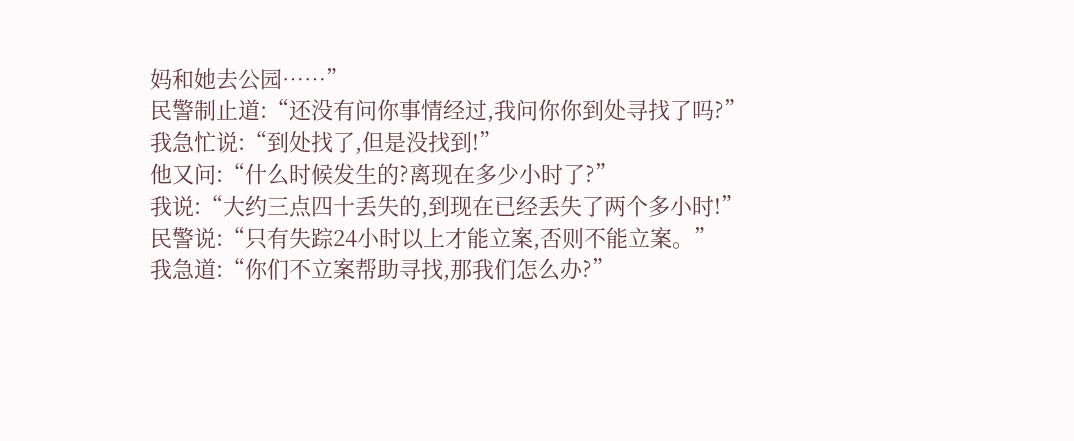妈和她去公园……”
民警制止道:“还没有问你事情经过,我问你你到处寻找了吗?”
我急忙说:“到处找了,但是没找到!”
他又问:“什么时候发生的?离现在多少小时了?”
我说:“大约三点四十丢失的,到现在已经丢失了两个多小时!”
民警说:“只有失踪24小时以上才能立案,否则不能立案。”
我急道:“你们不立案帮助寻找,那我们怎么办?”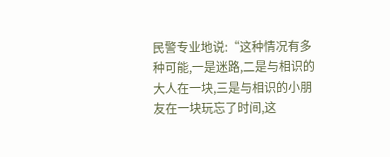民警专业地说:“这种情况有多种可能,一是迷路,二是与相识的大人在一块,三是与相识的小朋友在一块玩忘了时间,这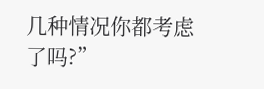几种情况你都考虑了吗?”